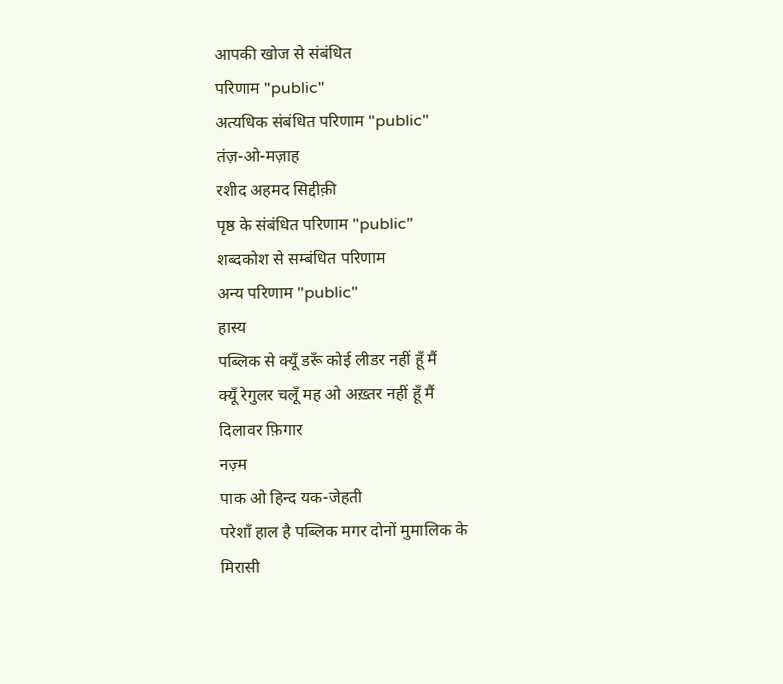आपकी खोज से संबंधित
परिणाम "public"
अत्यधिक संबंधित परिणाम "public"
तंज़-ओ-मज़ाह
रशीद अहमद सिद्दीक़ी
पृष्ठ के संबंधित परिणाम "public"
शब्दकोश से सम्बंधित परिणाम
अन्य परिणाम "public"
हास्य
पब्लिक से क्यूँ डरूँ कोई लीडर नहीं हूँ मैं
क्यूँ रेगुलर चलूँ मह ओ अख़्तर नहीं हूँ मैं
दिलावर फ़िगार
नज़्म
पाक ओ हिन्द यक-जेहती
परेशाँ हाल है पब्लिक मगर दोनों मुमालिक के
मिरासी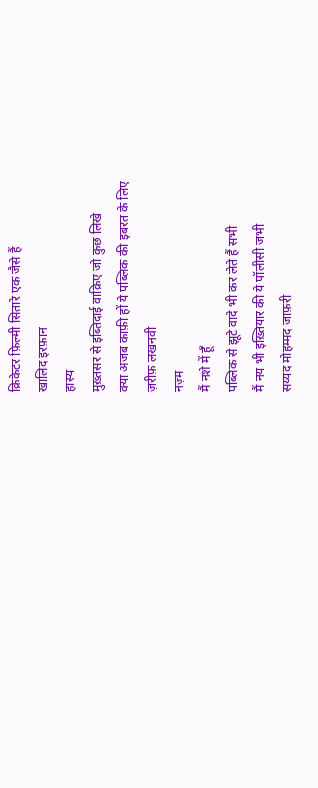क्रिकेटर फ़िल्मी सितारे एक जैसे हैं
खालिद इरफ़ान
हास्य
मुख़्तसर से इब्तिदाई वाक़िए जो कुछ लिखे
क्या अजब काफ़ी हों ये पब्लिक की इबरत के लिए
ज़रीफ़ लखनवी
नज़्म
मैं नशे में हूँ
पब्लिक से झूटे वादे भी कर लेते हैं सभी
मैं नय भी इख़्तियार की ये पॉलीसी जभी
सय्यद मोहम्मद जाफ़री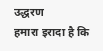उद्धरण
हमारा इरादा है कि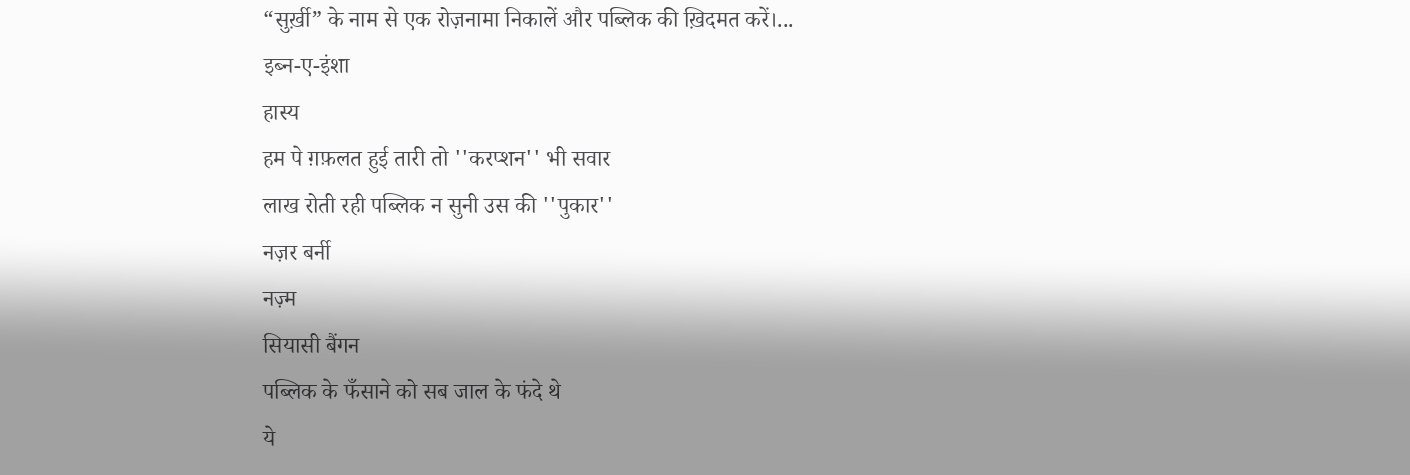“सुर्ख़ी” के नाम से एक रोज़नामा निकालें और पब्लिक की ख़िदमत करें।...
इब्न-ए-इंशा
हास्य
हम पे ग़फ़लत हुई तारी तो ''करप्शन'' भी सवार
लाख रोती रही पब्लिक न सुनी उस की ''पुकार''
नज़र बर्नी
नज़्म
सियासी बैंगन
पब्लिक के फँसाने को सब जाल के फंदे थे
ये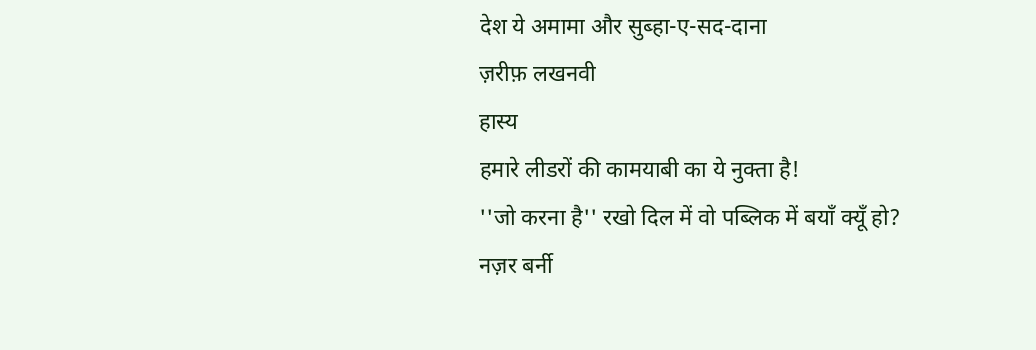देश ये अमामा और सुब्हा-ए-सद-दाना
ज़रीफ़ लखनवी
हास्य
हमारे लीडरों की कामयाबी का ये नुक्ता है!
''जो करना है'' रखो दिल में वो पब्लिक में बयाँ क्यूँ हो?
नज़र बर्नी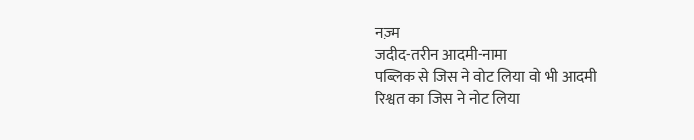नज़्म
जदीद-तरीन आदमी-नामा
पब्लिक से जिस ने वोट लिया वो भी आदमी
रिश्वत का जिस ने नोट लिया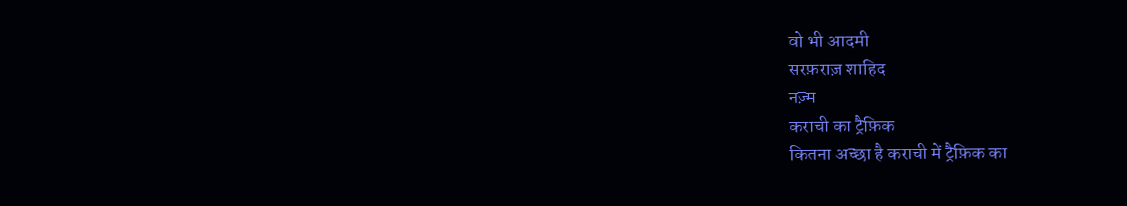वो भी आदमी
सरफ़राज़ शाहिद
नज़्म
कराची का ट्रैफ़िक
कितना अच्छा है कराची में ट्रैफ़िक का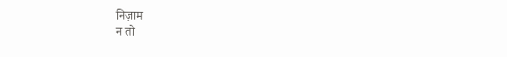निज़ाम
न तो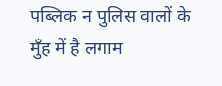पब्लिक न पुलिस वालों के मुँह में है लगाम